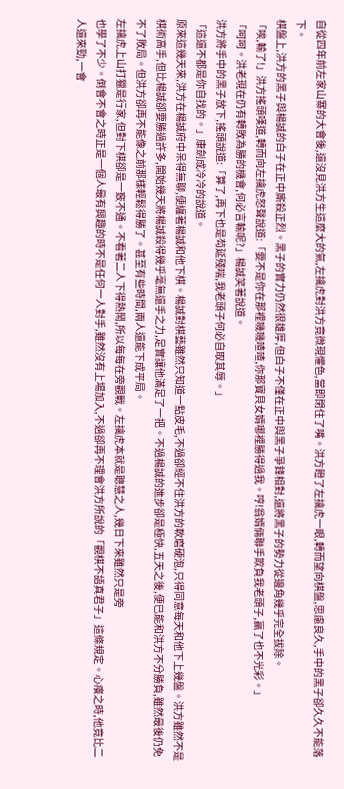自從四年前左家山寨的大會後,還沒見洪方生這麼大的氣,左擒虎對洪方竟微現懼色,當即閉住了嘴。洪方瞪了左擒虎一眼,轉而望向棋盤,思慮良久,手中的黑子卻久久不能落下。
棋盤上,洪方的黑子與楊誠的白子在正中廝殺正烈。黑子的實力仍然很雄厚,但白子不僅在正中與黑子爭鋒相對,還將黑子的勢力從邊角幾乎完全拔除。
「唉,輸了!」洪方搖頭嘆道,轉而向左擒虎怒聲說道:「要不是你在那裡嘰嘰喳喳,你那寶貝女婿哪裡勝得過我。哼!翁婿倆聯手欺負我老頭子,贏了也不光彩。」
「呵呵。洪老現在仍有轉敗為勝的機會,何必言輸呢?」楊誠笑著說道。
洪方將手中的黑子放下,搖頭說道:「算了,再下也是芶延殘喘,我老頭子何必自取其辱。」
「這還不都是你自找的。」康劍成冷冷的說道。
原來這幾天來,洪方在楊誠府中呆得無聊,便纏著楊誠和他下棋。楊誠對棋藝雖然只知道一點皮毛,不過卻經不住洪方的軟磨硬泡,只得同意每天和他下上幾盤。洪方雖然不是棋術高手,但比楊誠卻要勝過許多,開始幾天將楊誠殺得幾乎毫無還手之力,足實讓他滿足了一把。不過楊誠的進步卻是極快,五天之後,便已能和洪方不分勝負,雖然最後仍免不了敗局。但洪方卻再不能像之前那樣輕鬆得勝了。甚至有些時間,兩人還能下成平局。
左擒虎上山打獵是行家,但對下棋卻是一竅不通。不看著二人下得熱鬧,所以每每在旁觀戰。左擒虎本就是聰慧之人,幾日下來雖然只是旁
也學了不少。倒會不會之時正是一個人最有興趣的時不是任何一人對手,雖然沒有上場加入,不過卻再不理會洪方所說的「觀棋不語真君子」這條規定。心癢之時,他竟比二人還來勁,一會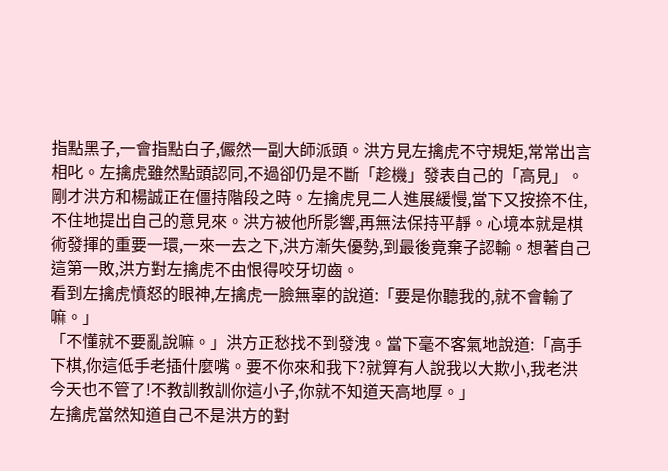指點黑子,一會指點白子,儼然一副大師派頭。洪方見左擒虎不守規矩,常常出言相叱。左擒虎雖然點頭認同,不過卻仍是不斷「趁機」發表自己的「高見」。
剛才洪方和楊誠正在僵持階段之時。左擒虎見二人進展緩慢,當下又按捺不住,不住地提出自己的意見來。洪方被他所影響,再無法保持平靜。心境本就是棋術發揮的重要一環,一來一去之下,洪方漸失優勢,到最後竟棄子認輸。想著自己這第一敗,洪方對左擒虎不由恨得咬牙切齒。
看到左擒虎憤怒的眼神,左擒虎一臉無辜的說道:「要是你聽我的,就不會輸了嘛。」
「不懂就不要亂說嘛。」洪方正愁找不到發洩。當下毫不客氣地說道:「高手下棋,你這低手老插什麼嘴。要不你來和我下?就算有人說我以大欺小,我老洪今天也不管了!不教訓教訓你這小子,你就不知道天高地厚。」
左擒虎當然知道自己不是洪方的對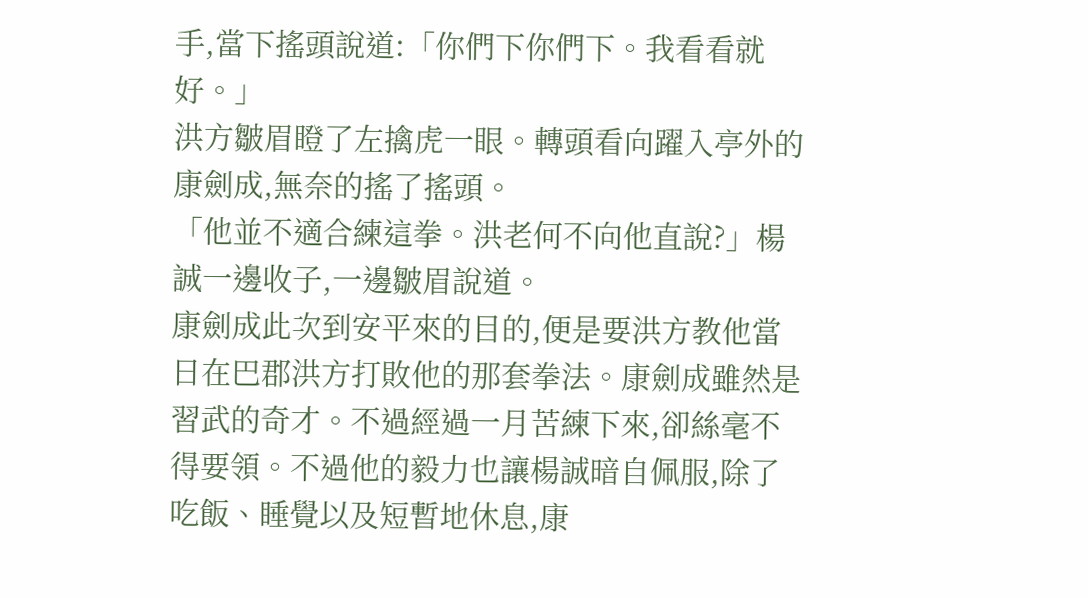手,當下搖頭說道:「你們下你們下。我看看就好。」
洪方皺眉瞪了左擒虎一眼。轉頭看向躍入亭外的康劍成,無奈的搖了搖頭。
「他並不適合練這拳。洪老何不向他直說?」楊誠一邊收子,一邊皺眉說道。
康劍成此次到安平來的目的,便是要洪方教他當日在巴郡洪方打敗他的那套拳法。康劍成雖然是習武的奇才。不過經過一月苦練下來,卻絲毫不得要領。不過他的毅力也讓楊誠暗自佩服,除了吃飯、睡覺以及短暫地休息,康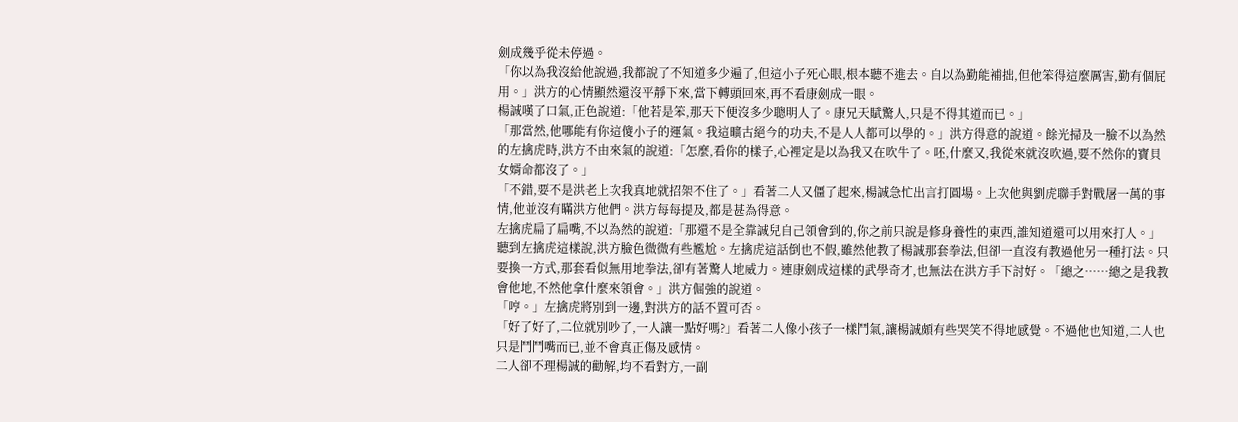劍成幾乎從未停過。
「你以為我沒給他說過,我都說了不知道多少遍了,但這小子死心眼,根本聽不進去。自以為勤能補拙,但他笨得這麼厲害,勤有個屁用。」洪方的心情顯然還沒平靜下來,當下轉頭回來,再不看康劍成一眼。
楊誠嘆了口氣,正色說道:「他若是笨,那天下便沒多少聰明人了。康兄天賦驚人,只是不得其道而已。」
「那當然,他哪能有你這傻小子的運氣。我這曠古絕今的功夫,不是人人都可以學的。」洪方得意的說道。餘光掃及一臉不以為然的左擒虎時,洪方不由來氣的說道:「怎麼,看你的樣子,心裡定是以為我又在吹牛了。呸,什麼又,我從來就沒吹過,要不然你的寶貝女婿命都沒了。」
「不錯,要不是洪老上次我真地就招架不住了。」看著二人又僵了起來,楊誠急忙出言打圓場。上次他與劉虎聯手對戰屠一萬的事情,他並沒有瞞洪方他們。洪方每每提及,都是甚為得意。
左擒虎扁了扁嘴,不以為然的說道:「那還不是全靠誠兒自己領會到的,你之前只說是修身養性的東西,誰知道還可以用來打人。」
聽到左擒虎這樣說,洪方臉色微微有些尷尬。左擒虎這話倒也不假,雖然他教了楊誠那套拳法,但卻一直沒有教過他另一種打法。只要換一方式,那套看似無用地拳法,卻有著驚人地威力。連康劍成這樣的武學奇才,也無法在洪方手下討好。「總之……總之是我教會他地,不然他拿什麼來領會。」洪方倔強的說道。
「哼。」左擒虎將別到一邊,對洪方的話不置可否。
「好了好了,二位就別吵了,一人讓一點好嗎?」看著二人像小孩子一樣鬥氣,讓楊誠頗有些哭笑不得地感覺。不過他也知道,二人也只是鬥鬥嘴而已,並不會真正傷及感情。
二人卻不理楊誠的勸解,均不看對方,一副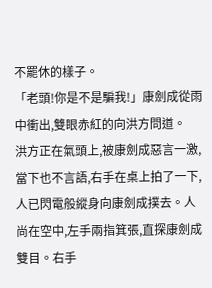不罷休的樣子。
「老頭!你是不是騙我!」康劍成從雨中衝出,雙眼赤紅的向洪方問道。
洪方正在氣頭上,被康劍成惡言一激,當下也不言語,右手在桌上拍了一下,人已閃電般縱身向康劍成撲去。人尚在空中,左手兩指箕張,直探康劍成雙目。右手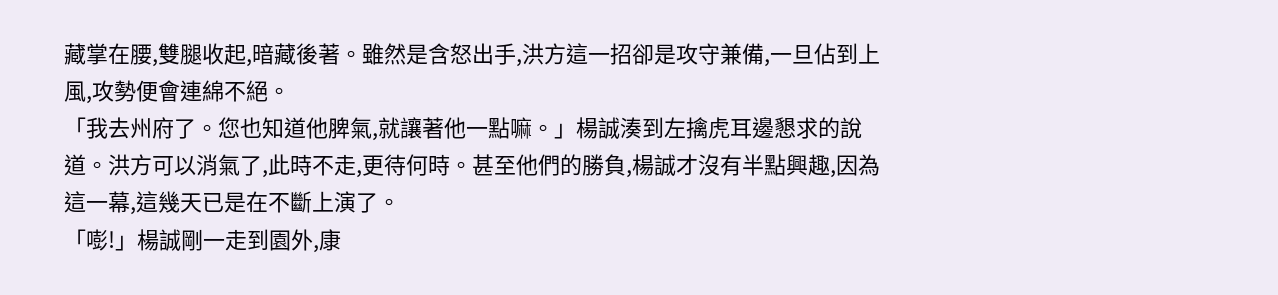藏掌在腰,雙腿收起,暗藏後著。雖然是含怒出手,洪方這一招卻是攻守兼備,一旦佔到上風,攻勢便會連綿不絕。
「我去州府了。您也知道他脾氣,就讓著他一點嘛。」楊誠湊到左擒虎耳邊懇求的說道。洪方可以消氣了,此時不走,更待何時。甚至他們的勝負,楊誠才沒有半點興趣,因為這一幕,這幾天已是在不斷上演了。
「嘭!」楊誠剛一走到園外,康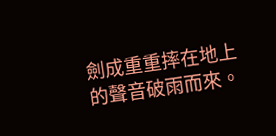劍成重重摔在地上的聲音破雨而來。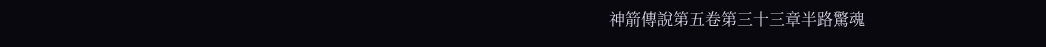神箭傳說第五卷第三十三章半路驚魂